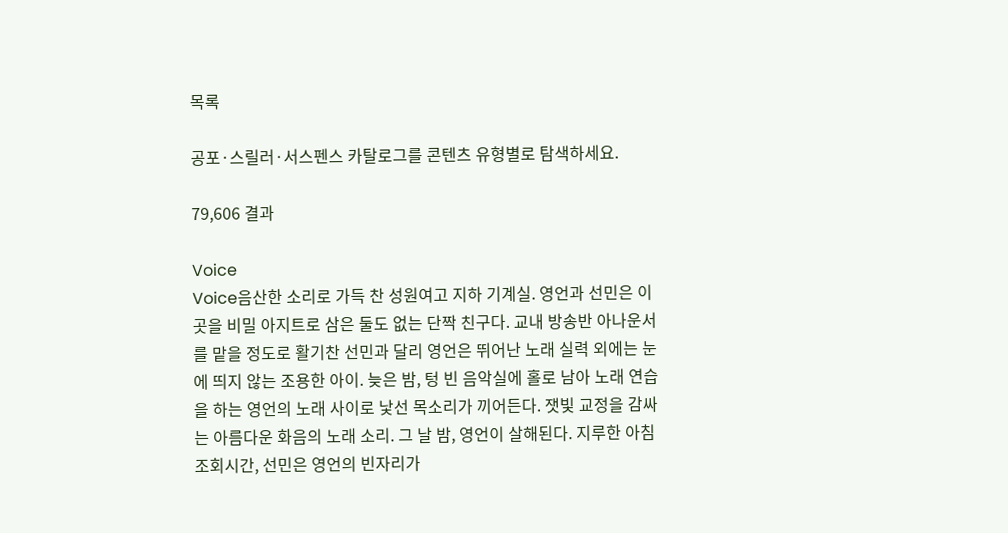목록

공포·스릴러·서스펜스 카탈로그를 콘텐츠 유형별로 탐색하세요.

79,606 결과

Voice
Voice음산한 소리로 가득 찬 성원여고 지하 기계실. 영언과 선민은 이곳을 비밀 아지트로 삼은 둘도 없는 단짝 친구다. 교내 방송반 아나운서를 맡을 정도로 활기찬 선민과 달리 영언은 뛰어난 노래 실력 외에는 눈에 띄지 않는 조용한 아이. 늦은 밤, 텅 빈 음악실에 홀로 남아 노래 연습을 하는 영언의 노래 사이로 낯선 목소리가 끼어든다. 잿빛 교정을 감싸는 아름다운 화음의 노래 소리. 그 날 밤, 영언이 살해된다. 지루한 아침 조회시간, 선민은 영언의 빈자리가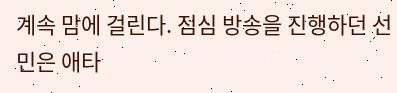계속 맘에 걸린다. 점심 방송을 진행하던 선민은 애타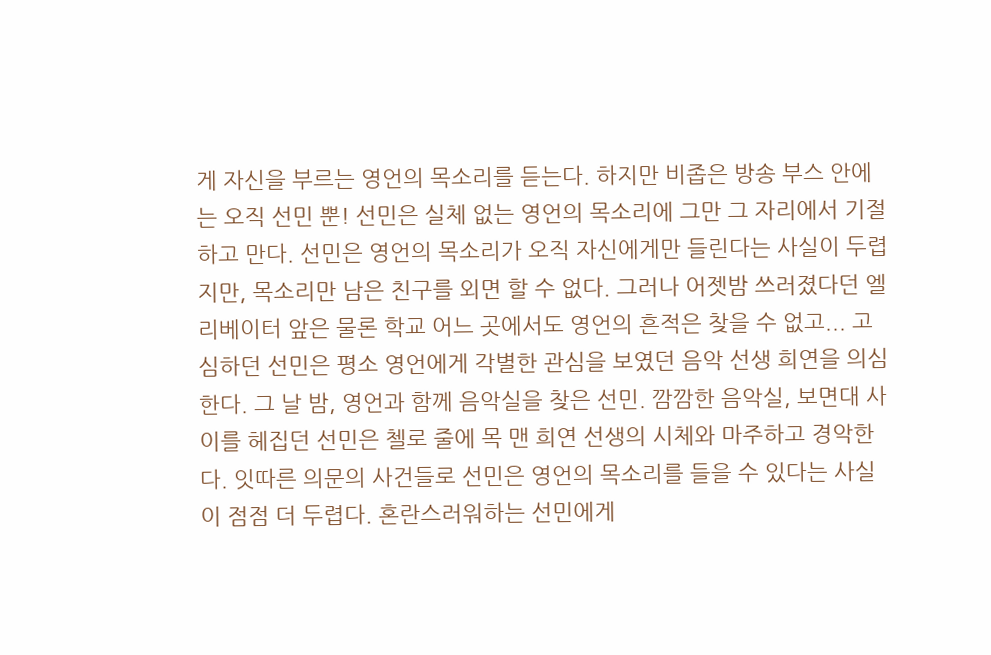게 자신을 부르는 영언의 목소리를 듣는다. 하지만 비좁은 방송 부스 안에는 오직 선민 뿐! 선민은 실체 없는 영언의 목소리에 그만 그 자리에서 기절하고 만다. 선민은 영언의 목소리가 오직 자신에게만 들린다는 사실이 두렵지만, 목소리만 남은 친구를 외면 할 수 없다. 그러나 어젯밤 쓰러졌다던 엘리베이터 앞은 물론 학교 어느 곳에서도 영언의 흔적은 찾을 수 없고... 고심하던 선민은 평소 영언에게 각별한 관심을 보였던 음악 선생 희연을 의심한다. 그 날 밤, 영언과 함께 음악실을 찾은 선민. 깜깜한 음악실, 보면대 사이를 헤집던 선민은 첼로 줄에 목 맨 희연 선생의 시체와 마주하고 경악한다. 잇따른 의문의 사건들로 선민은 영언의 목소리를 들을 수 있다는 사실이 점점 더 두렵다. 혼란스러워하는 선민에게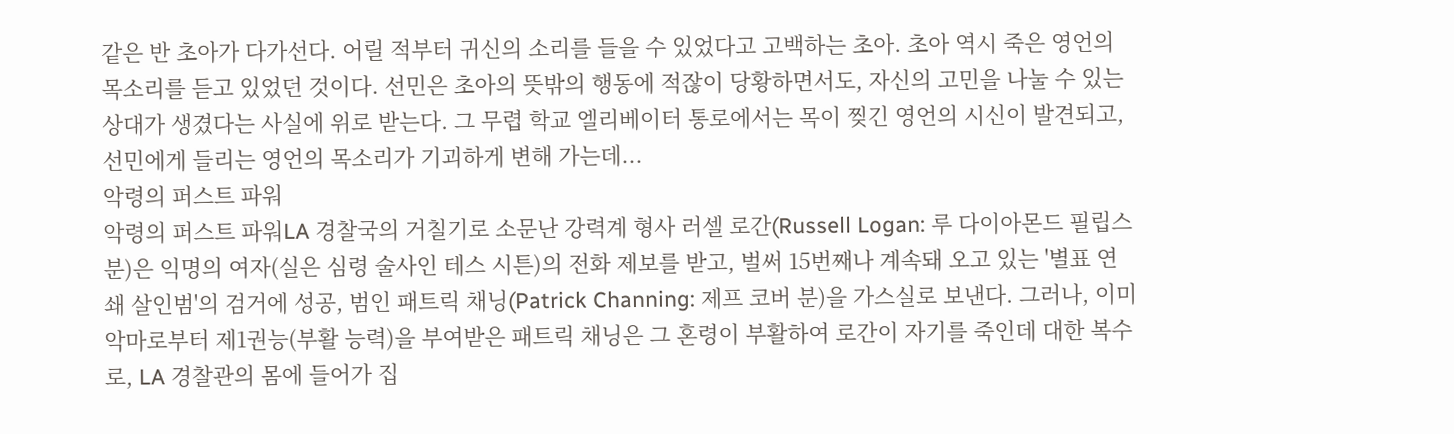같은 반 초아가 다가선다. 어릴 적부터 귀신의 소리를 들을 수 있었다고 고백하는 초아. 초아 역시 죽은 영언의 목소리를 듣고 있었던 것이다. 선민은 초아의 뜻밖의 행동에 적잖이 당황하면서도, 자신의 고민을 나눌 수 있는 상대가 생겼다는 사실에 위로 받는다. 그 무렵 학교 엘리베이터 통로에서는 목이 찢긴 영언의 시신이 발견되고, 선민에게 들리는 영언의 목소리가 기괴하게 변해 가는데...
악령의 퍼스트 파워
악령의 퍼스트 파워LA 경찰국의 거칠기로 소문난 강력계 형사 러셀 로간(Russell Logan: 루 다이아몬드 필립스 분)은 익명의 여자(실은 심령 술사인 테스 시튼)의 전화 제보를 받고, 벌써 15번째나 계속돼 오고 있는 '별표 연쇄 살인범'의 검거에 성공, 범인 패트릭 채닝(Patrick Channing: 제프 코버 분)을 가스실로 보낸다. 그러나, 이미 악마로부터 제1권능(부활 능력)을 부여받은 패트릭 채닝은 그 혼령이 부활하여 로간이 자기를 죽인데 대한 복수로, LA 경찰관의 몸에 들어가 집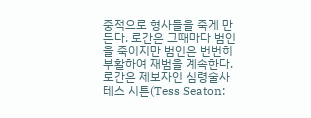중적으로 형사들을 죽게 만든다. 로간은 그때마다 범인을 죽이지만 범인은 번번히 부활하여 재범을 계속한다. 로간은 제보자인 심령술사 테스 시튼(Tess Seaton: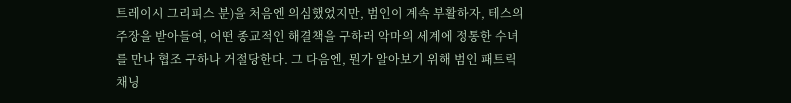트레이시 그리피스 분)을 처음엔 의심했었지만, 범인이 계속 부활하자, 테스의 주장을 받아들여, 어떤 종교적인 해결책을 구하러 악마의 세계에 정통한 수녀를 만나 협조 구하나 거절당한다. 그 다음엔, 뭔가 알아보기 위해 범인 패트릭 채닝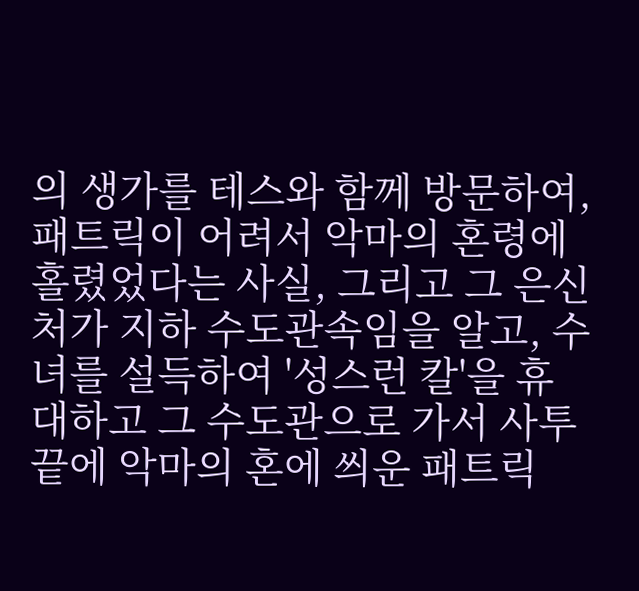의 생가를 테스와 함께 방문하여, 패트릭이 어려서 악마의 혼령에 홀렸었다는 사실, 그리고 그 은신처가 지하 수도관속임을 알고, 수녀를 설득하여 '성스런 칼'을 휴대하고 그 수도관으로 가서 사투끝에 악마의 혼에 씌운 패트릭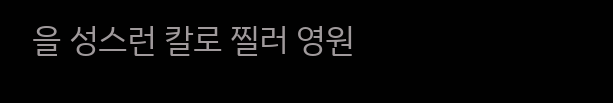을 성스런 칼로 찔러 영원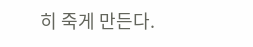히 죽게 만든다.